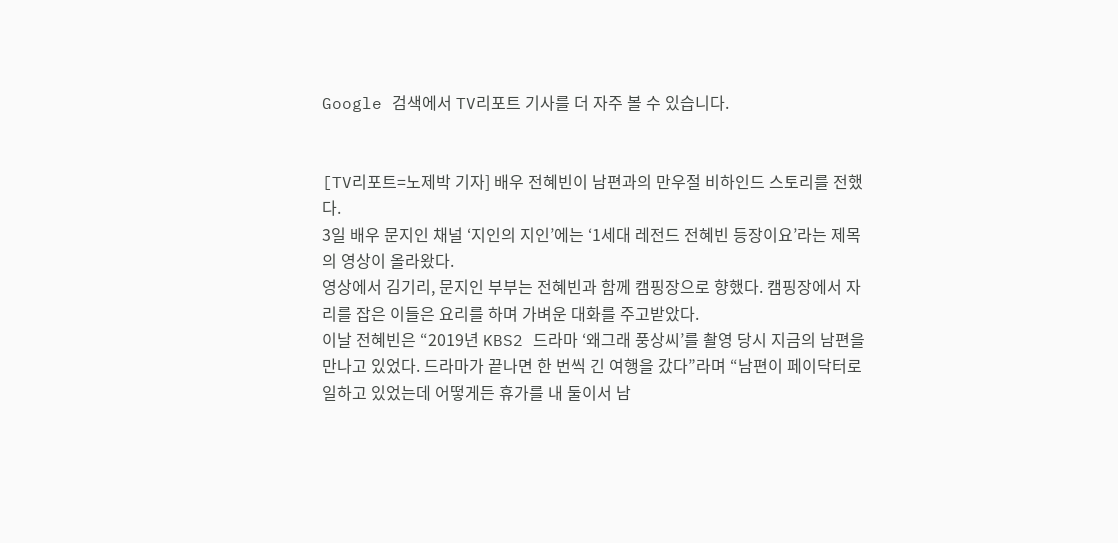Google 검색에서 TV리포트 기사를 더 자주 볼 수 있습니다.


[TV리포트=노제박 기자] 배우 전혜빈이 남편과의 만우절 비하인드 스토리를 전했다.
3일 배우 문지인 채널 ‘지인의 지인’에는 ‘1세대 레전드 전혜빈 등장이요’라는 제목의 영상이 올라왔다.
영상에서 김기리, 문지인 부부는 전혜빈과 함께 캠핑장으로 향했다. 캠핑장에서 자리를 잡은 이들은 요리를 하며 가벼운 대화를 주고받았다.
이날 전혜빈은 “2019년 KBS2 드라마 ‘왜그래 풍상씨’를 촬영 당시 지금의 남편을 만나고 있었다. 드라마가 끝나면 한 번씩 긴 여행을 갔다”라며 “남편이 페이닥터로 일하고 있었는데 어떻게든 휴가를 내 둘이서 남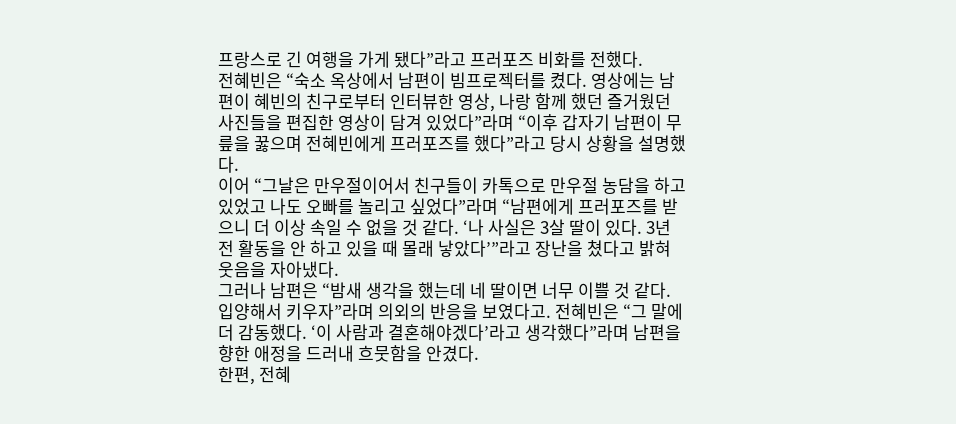프랑스로 긴 여행을 가게 됐다”라고 프러포즈 비화를 전했다.
전혜빈은 “숙소 옥상에서 남편이 빔프로젝터를 켰다. 영상에는 남편이 혜빈의 친구로부터 인터뷰한 영상, 나랑 함께 했던 즐거웠던 사진들을 편집한 영상이 담겨 있었다”라며 “이후 갑자기 남편이 무릎을 꿇으며 전혜빈에게 프러포즈를 했다”라고 당시 상황을 설명했다.
이어 “그날은 만우절이어서 친구들이 카톡으로 만우절 농담을 하고 있었고 나도 오빠를 놀리고 싶었다”라며 “남편에게 프러포즈를 받으니 더 이상 속일 수 없을 것 같다. ‘나 사실은 3살 딸이 있다. 3년 전 활동을 안 하고 있을 때 몰래 낳았다’”라고 장난을 쳤다고 밝혀 웃음을 자아냈다.
그러나 남편은 “밤새 생각을 했는데 네 딸이면 너무 이쁠 것 같다. 입양해서 키우자”라며 의외의 반응을 보였다고. 전혜빈은 “그 말에 더 감동했다. ‘이 사람과 결혼해야겠다’라고 생각했다”라며 남편을 향한 애정을 드러내 흐뭇함을 안겼다.
한편, 전혜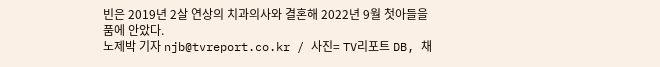빈은 2019년 2살 연상의 치과의사와 결혼해 2022년 9월 첫아들을 품에 안았다.
노제박 기자 njb@tvreport.co.kr / 사진= TV리포트 DB, 채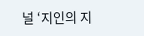널 ‘지인의 지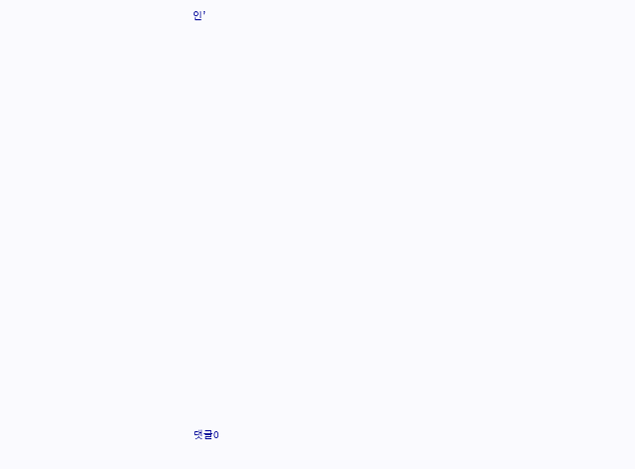인’



















댓글0